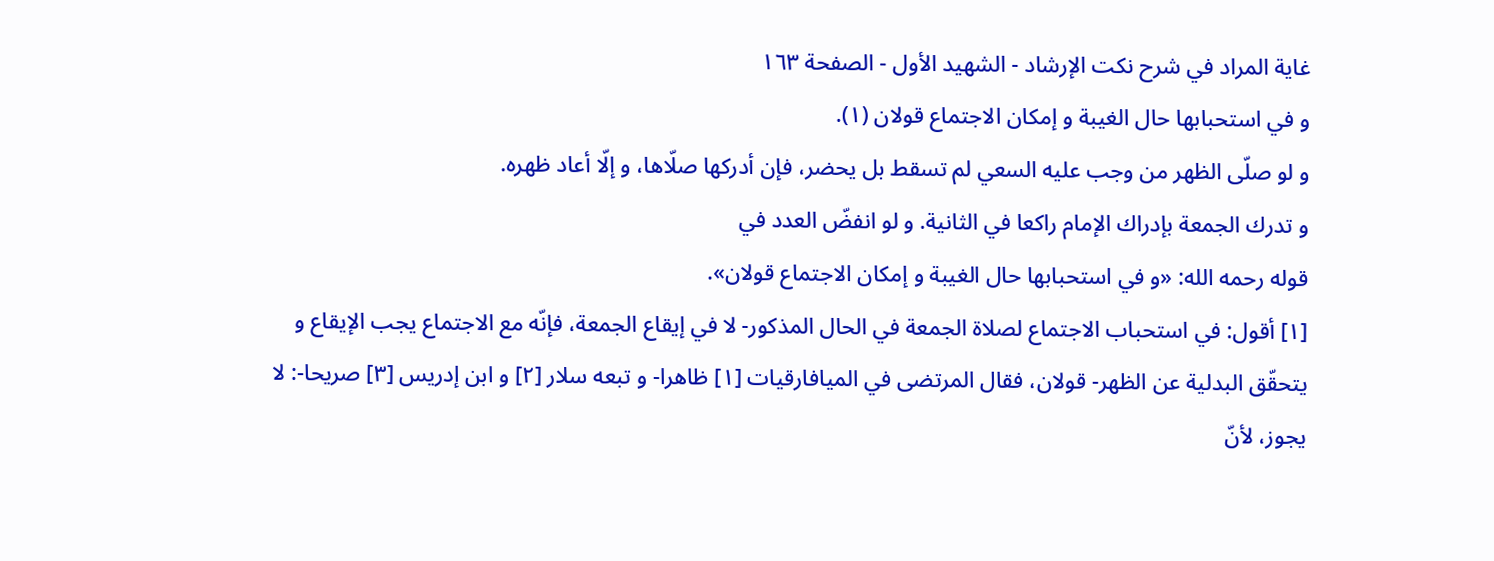غاية المراد في شرح نكت الإرشاد - الشهيد الأول - الصفحة ١٦٣
و في استحبابها حال الغيبة و إمكان الاجتماع قولان (١).
و لو صلّى الظهر من وجب عليه السعي لم تسقط بل يحضر، فإن أدركها صلّاها، و إلّا أعاد ظهره.
و تدرك الجمعة بإدراك الإمام راكعا في الثانية. و لو انفضّ العدد في
قوله رحمه الله: «و في استحبابها حال الغيبة و إمكان الاجتماع قولان».
[١] أقول: في استحباب الاجتماع لصلاة الجمعة في الحال المذكور- لا في إيقاع الجمعة، فإنّه مع الاجتماع يجب الإيقاع و يتحقّق البدلية عن الظهر- قولان، فقال المرتضى في الميافارقيات [١] ظاهرا- و تبعه سلار [٢] و ابن إدريس [٣] صريحا-: لا يجوز، لأنّ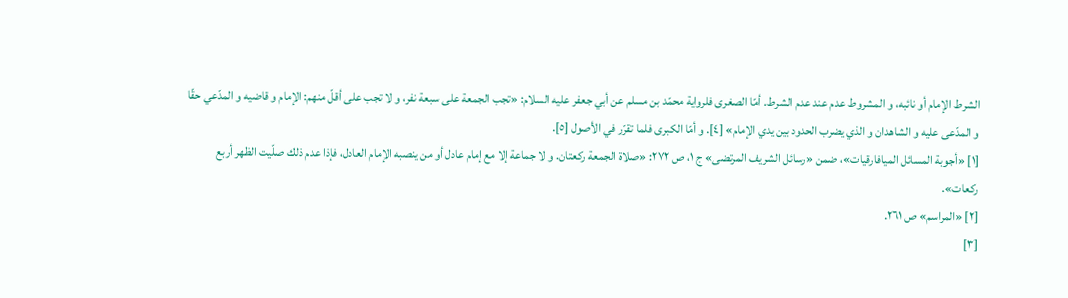الشرط الإمام أو نائبه، و المشروط عدم عند عدم الشرط. أمّا الصغرى فلرواية محمّد بن مسلم عن أبي جعفر عليه السلام: «تجب الجمعة على سبعة نفر، و لا تجب على أقلّ منهم: الإمام و قاضيه و المدّعي حقّا و المدّعى عليه و الشاهدان و الذي يضرب الحدود بين يدي الإمام» [٤]. و أمّا الكبرى فلما تقرّر في الأصول [٥].
[١] «أجوبة المسائل الميافارقيات»، ضمن «رسائل الشريف المرتضى» ج ١، ص ٢٧٢: «صلاة الجمعة ركعتان. و لا جماعة إلا مع إمام عادل أو من ينصبه الإمام العادل، فإذا عدم ذلك صلّيت الظهر أربع ركعات».
[٢] «المراسم» ص ٢٦١.
[٣]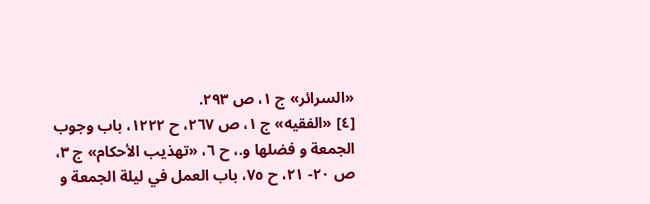«السرائر» ج ١، ص ٢٩٣.
[٤] «الفقيه» ج ١، ص ٢٦٧، ح ١٢٢٢، باب وجوب الجمعة و فضلها و.، ح ٦، «تهذيب الأحكام» ج ٣، ص ٢٠- ٢١، ح ٧٥، باب العمل في ليلة الجمعة و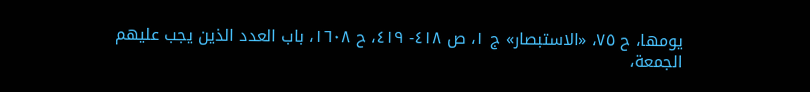يومها، ح ٧٥، «الاستبصار» ج ١، ص ٤١٨- ٤١٩، ح ١٦٠٨، باب العدد الذين يجب عليهم الجمعة،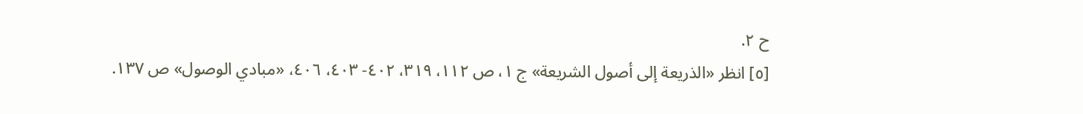ح ٢.
[٥] انظر «الذريعة إلى أصول الشريعة» ج ١، ص ١١٢، ٣١٩، ٤٠٢- ٤٠٣، ٤٠٦، «مبادي الوصول» ص ١٣٧.